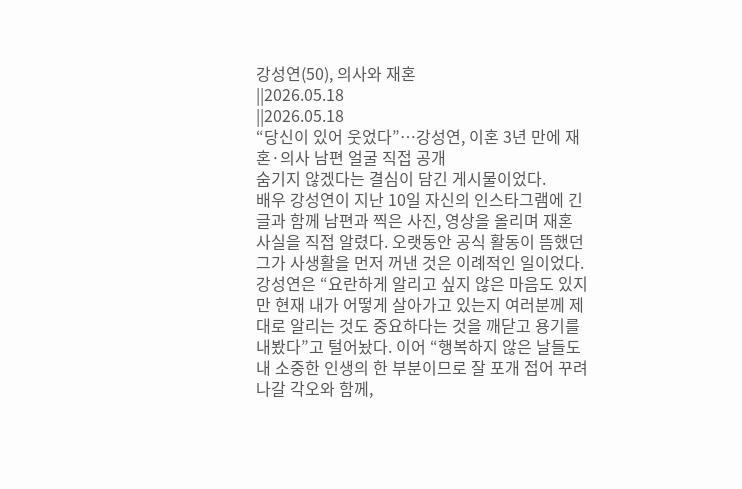강성연(50), 의사와 재혼
||2026.05.18
||2026.05.18
“당신이 있어 웃었다”…강성연, 이혼 3년 만에 재혼·의사 남편 얼굴 직접 공개
숨기지 않겠다는 결심이 담긴 게시물이었다.
배우 강성연이 지난 10일 자신의 인스타그램에 긴 글과 함께 남편과 찍은 사진, 영상을 올리며 재혼 사실을 직접 알렸다. 오랫동안 공식 활동이 뜸했던 그가 사생활을 먼저 꺼낸 것은 이례적인 일이었다.
강성연은 “요란하게 알리고 싶지 않은 마음도 있지만 현재 내가 어떻게 살아가고 있는지 여러분께 제대로 알리는 것도 중요하다는 것을 깨닫고 용기를 내봤다”고 털어놨다. 이어 “행복하지 않은 날들도 내 소중한 인생의 한 부분이므로 잘 포개 접어 꾸려나갈 각오와 함께,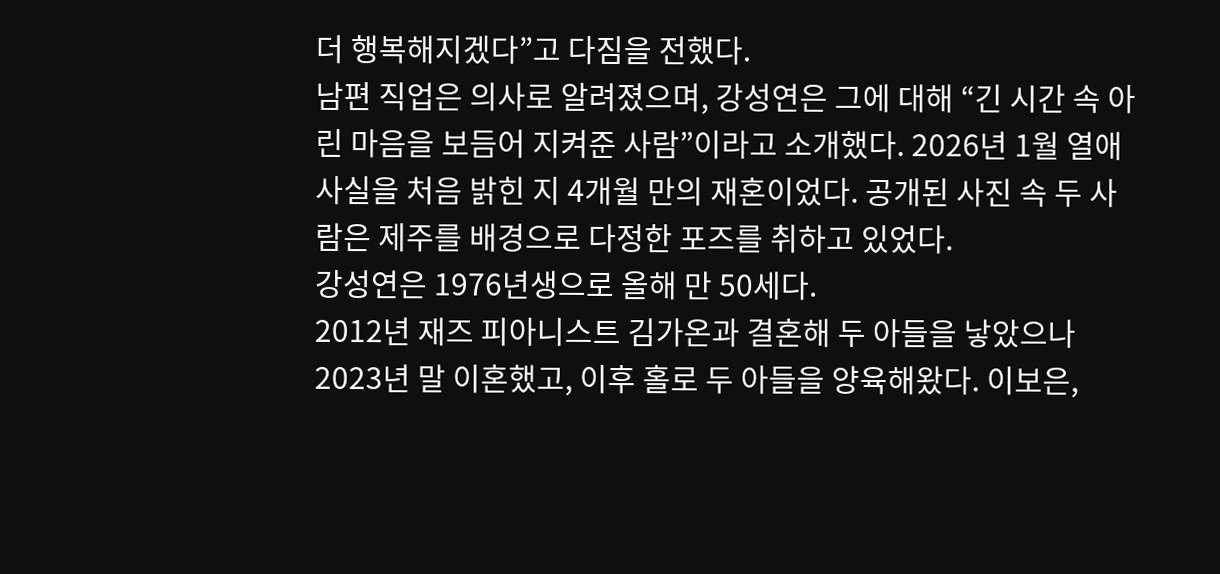더 행복해지겠다”고 다짐을 전했다.
남편 직업은 의사로 알려졌으며, 강성연은 그에 대해 “긴 시간 속 아린 마음을 보듬어 지켜준 사람”이라고 소개했다. 2026년 1월 열애 사실을 처음 밝힌 지 4개월 만의 재혼이었다. 공개된 사진 속 두 사람은 제주를 배경으로 다정한 포즈를 취하고 있었다.
강성연은 1976년생으로 올해 만 50세다.
2012년 재즈 피아니스트 김가온과 결혼해 두 아들을 낳았으나 2023년 말 이혼했고, 이후 홀로 두 아들을 양육해왔다. 이보은,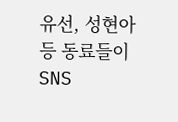유선, 성현아 등 동료들이 SNS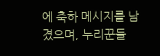에 축하 메시지를 남겼으며, 누리꾼들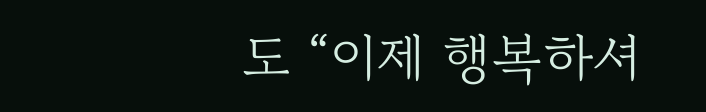도 “이제 행복하셔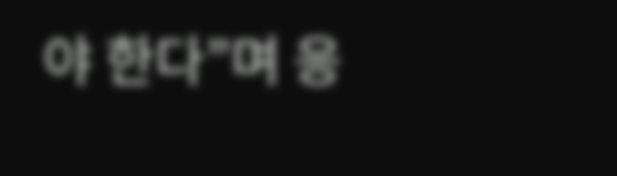야 한다”며 응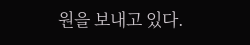원을 보내고 있다.